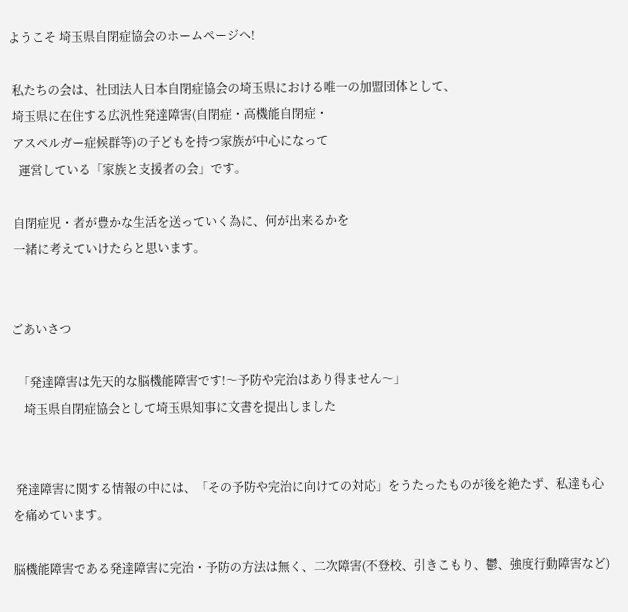ようこそ 埼玉県自閉症協会のホームページへ!

 私たちの会は、社団法人日本自閉症協会の埼玉県における唯一の加盟団体として、
 埼玉県に在住する広汎性発達障害(自閉症・高機能自閉症・
 アスペルガー症候群等)の子どもを持つ家族が中心になって
   運営している「家族と支援者の会」です。

 自閉症児・者が豊かな生活を送っていく為に、何が出来るかを
 一緒に考えていけたらと思います。


ごあいさつ

  「発達障害は先天的な脳機能障害です!〜予防や完治はあり得ません〜」
    埼玉県自閉症協会として埼玉県知事に文書を提出しました


 発達障害に関する情報の中には、「その予防や完治に向けての対応」をうたったものが後を絶たず、私達も心を痛めています。

脳機能障害である発達障害に完治・予防の方法は無く、二次障害(不登校、引きこもり、鬱、強度行動障害など)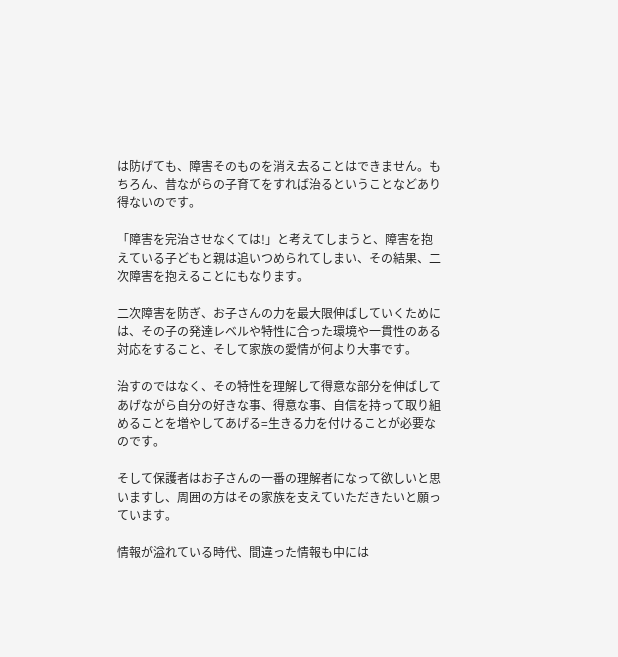は防げても、障害そのものを消え去ることはできません。もちろん、昔ながらの子育てをすれば治るということなどあり得ないのです。

「障害を完治させなくては!」と考えてしまうと、障害を抱えている子どもと親は追いつめられてしまい、その結果、二次障害を抱えることにもなります。

二次障害を防ぎ、お子さんの力を最大限伸ばしていくためには、その子の発達レベルや特性に合った環境や一貫性のある対応をすること、そして家族の愛情が何より大事です。

治すのではなく、その特性を理解して得意な部分を伸ばしてあげながら自分の好きな事、得意な事、自信を持って取り組めることを増やしてあげる=生きる力を付けることが必要なのです。

そして保護者はお子さんの一番の理解者になって欲しいと思いますし、周囲の方はその家族を支えていただきたいと願っています。

情報が溢れている時代、間違った情報も中には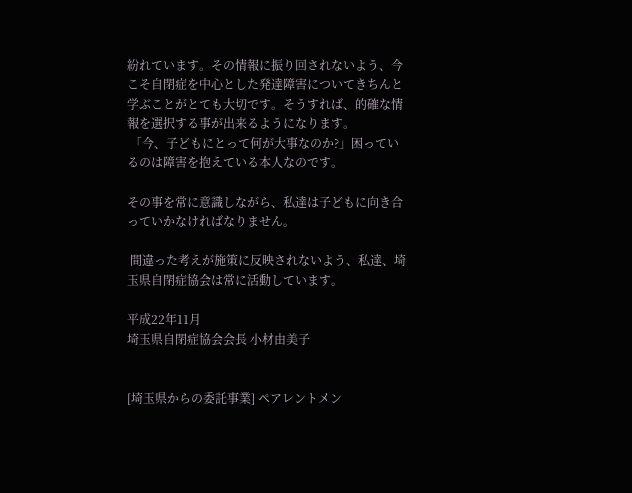紛れています。その情報に振り回されないよう、今こそ自閉症を中心とした発達障害についてきちんと学ぶことがとても大切です。そうすれば、的確な情報を選択する事が出来るようになります。
 「今、子どもにとって何が大事なのか?」困っているのは障害を抱えている本人なのです。

その事を常に意識しながら、私達は子どもに向き合っていかなければなりません。

 間違った考えが施策に反映されないよう、私達、埼玉県自閉症協会は常に活動しています。

平成22年11月
埼玉県自閉症協会会長 小材由美子


[埼玉県からの委託事業] ペアレントメン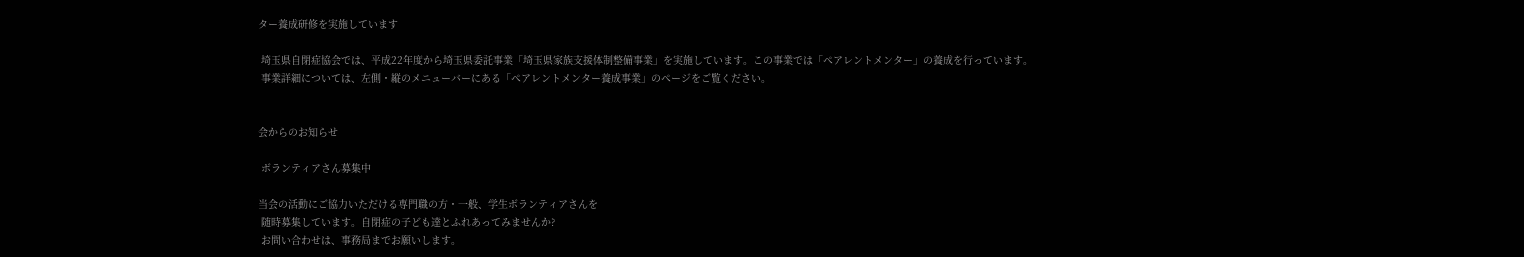ター養成研修を実施しています

 埼玉県自閉症協会では、平成22年度から埼玉県委託事業「埼玉県家族支援体制整備事業」を実施しています。この事業では「ペアレントメンター」の養成を行っています。
 事業詳細については、左側・縦のメニューバーにある「ペアレントメンター養成事業」のページをご覧ください。


会からのお知らせ

 ボランティアさん募集中

当会の活動にご協力いただける専門職の方・一般、学生ボランティアさんを
 随時募集しています。自閉症の子ども達とふれあってみませんか?
 お問い合わせは、事務局までお願いします。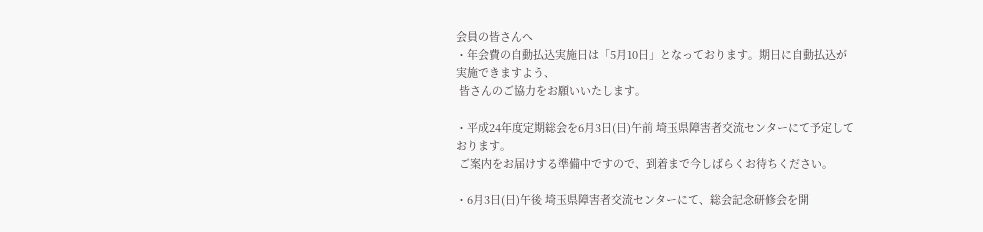会員の皆さんへ
・年会費の自動払込実施日は「5月10日」となっております。期日に自動払込が実施できますよう、
 皆さんのご協力をお願いいたします。

・平成24年度定期総会を6月3日(日)午前 埼玉県障害者交流センターにて予定しております。
 ご案内をお届けする準備中ですので、到着まで今しばらくお待ちください。

・6月3日(日)午後 埼玉県障害者交流センターにて、総会記念研修会を開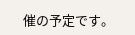催の予定です。